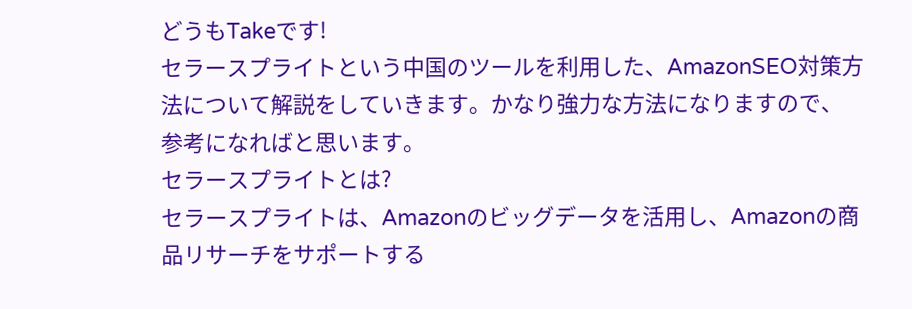どうもTakeです!
セラースプライトという中国のツールを利用した、AmazonSEO対策方法について解説をしていきます。かなり強力な方法になりますので、参考になればと思います。
セラースプライトとは?
セラースプライトは、Amazonのビッグデータを活用し、Amazonの商品リサーチをサポートする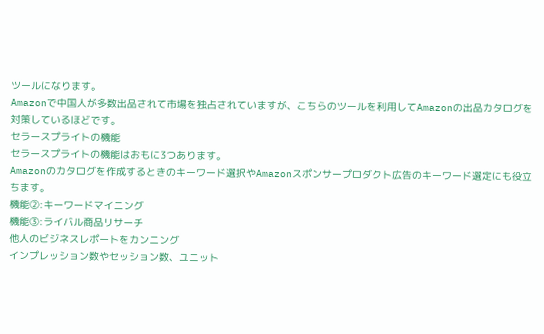ツールになります。
Amazonで中国人が多数出品されて市場を独占されていますが、こちらのツールを利用してAmazonの出品カタログを対策しているほどです。
セラースプライトの機能
セラースプライトの機能はおもに3つあります。
Amazonのカタログを作成するときのキーワード選択やAmazonスポンサープロダクト広告のキーワード選定にも役立ちます。
機能②:キーワードマイニング
機能③:ライバル商品リサーチ
他人のビジネスレポートをカンニング
インプレッション数やセッション数、ユニット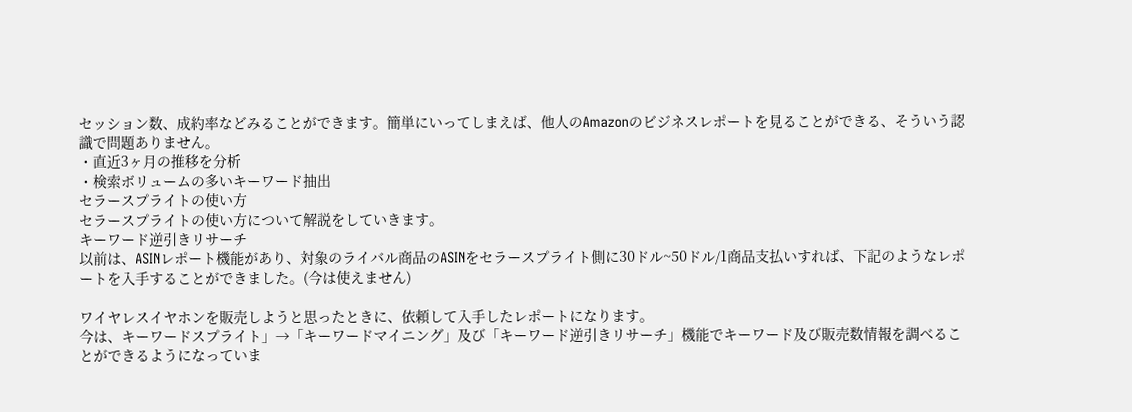セッション数、成約率などみることができます。簡単にいってしまえば、他人のAmazonのビジネスレポートを見ることができる、そういう認識で問題ありません。
・直近3ヶ月の推移を分析
・検索ボリュームの多いキーワード抽出
セラースプライトの使い方
セラースプライトの使い方について解説をしていきます。
キーワード逆引きリサーチ
以前は、ASINレポート機能があり、対象のライバル商品のASINをセラースプライト側に30ドル~50ドル/1商品支払いすれば、下記のようなレポートを入手することができました。(今は使えません)

ワイヤレスイヤホンを販売しようと思ったときに、依頼して入手したレポートになります。
今は、キーワードスプライト」→「キーワードマイニング」及び「キーワード逆引きリサーチ」機能でキーワード及び販売数情報を調べることができるようになっていま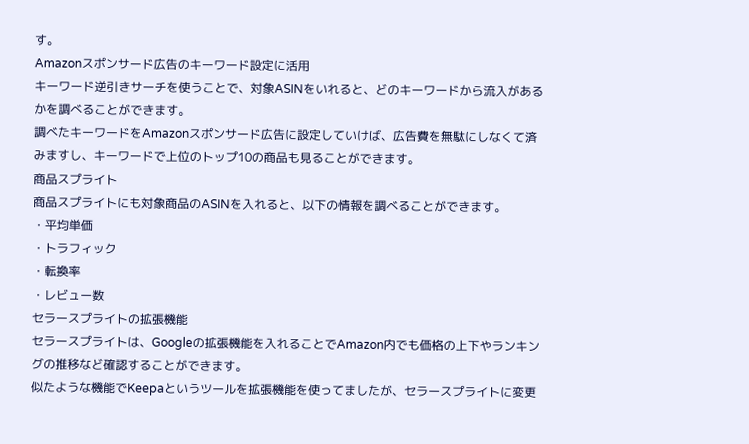す。
Amazonスポンサード広告のキーワード設定に活用
キーワード逆引きサーチを使うことで、対象ASINをいれると、どのキーワードから流入があるかを調べることができます。
調べたキーワードをAmazonスポンサード広告に設定していけば、広告費を無駄にしなくて済みますし、キーワードで上位のトップ10の商品も見ることができます。
商品スプライト
商品スプライトにも対象商品のASINを入れると、以下の情報を調べることができます。
・平均単価
・トラフィック
・転換率
・レビュー数
セラースプライトの拡張機能
セラースプライトは、Googleの拡張機能を入れることでAmazon内でも価格の上下やランキングの推移など確認することができます。
似たような機能でKeepaというツールを拡張機能を使ってましたが、セラースプライトに変更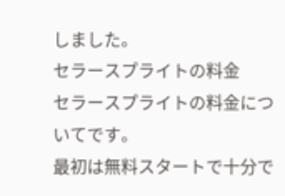しました。
セラースプライトの料金
セラースプライトの料金についてです。
最初は無料スタートで十分で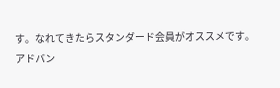す。なれてきたらスタンダード会員がオススメです。
アドバン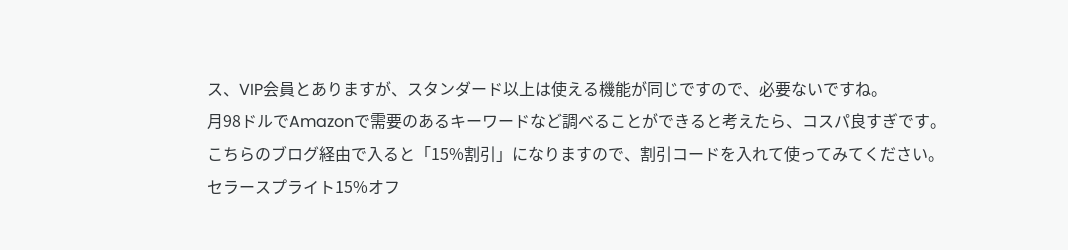ス、VIP会員とありますが、スタンダード以上は使える機能が同じですので、必要ないですね。
月98ドルでAmazonで需要のあるキーワードなど調べることができると考えたら、コスパ良すぎです。
こちらのブログ経由で入ると「15%割引」になりますので、割引コードを入れて使ってみてください。
セラースプライト15%オフ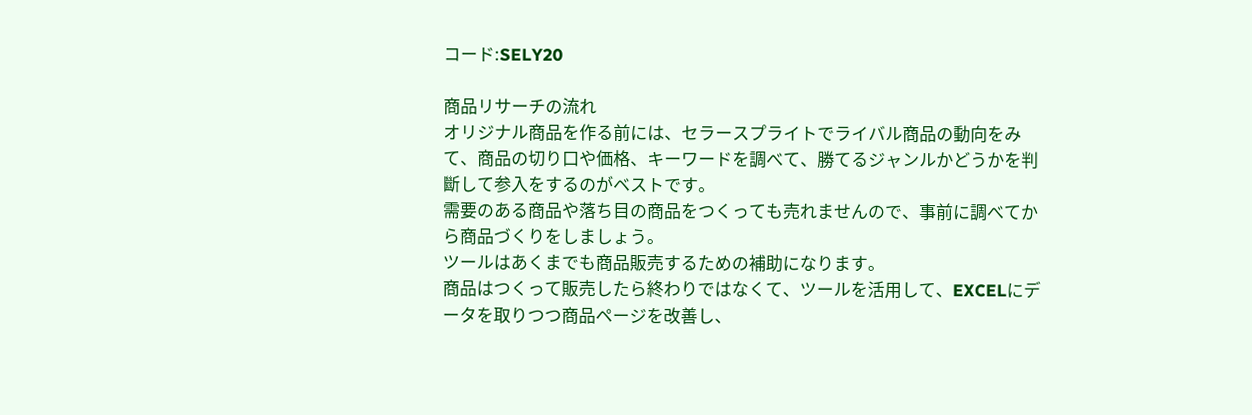コード:SELY20

商品リサーチの流れ
オリジナル商品を作る前には、セラースプライトでライバル商品の動向をみて、商品の切り口や価格、キーワードを調べて、勝てるジャンルかどうかを判斷して参入をするのがベストです。
需要のある商品や落ち目の商品をつくっても売れませんので、事前に調べてから商品づくりをしましょう。
ツールはあくまでも商品販売するための補助になります。
商品はつくって販売したら終わりではなくて、ツールを活用して、EXCELにデータを取りつつ商品ページを改善し、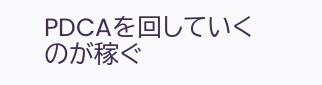PDCAを回していくのが稼ぐ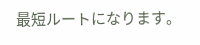最短ルートになります。